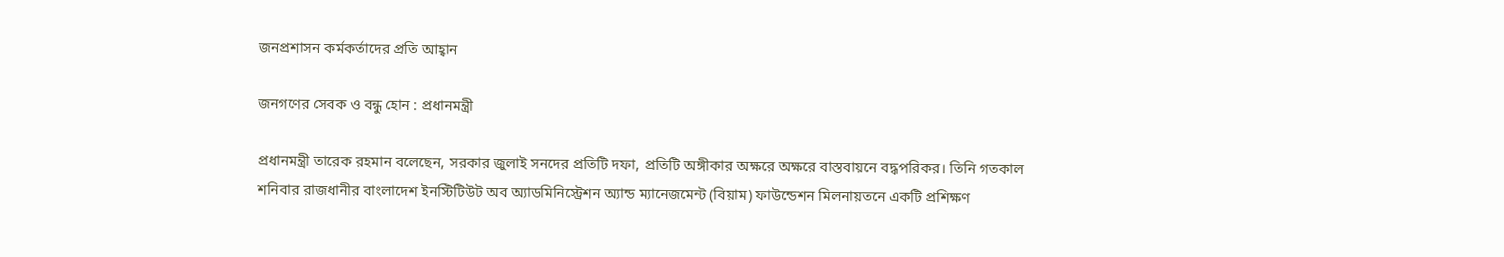জনপ্রশাসন কর্মকর্তাদের প্রতি আহ্বান

জনগণের সেবক ও বন্ধু হোন : প্রধানমন্ত্রী

প্রধানমন্ত্রী তারেক রহমান বলেছেন, সরকার জুলাই সনদের প্রতিটি দফা, প্রতিটি অঙ্গীকার অক্ষরে অক্ষরে বাস্তবায়নে বদ্ধপরিকর। তিনি গতকাল শনিবার রাজধানীর বাংলাদেশ ইনস্টিটিউট অব অ্যাডমিনিস্ট্রেশন অ্যান্ড ম্যানেজমেন্ট (বিয়াম) ফাউন্ডেশন মিলনায়তনে একটি প্রশিক্ষণ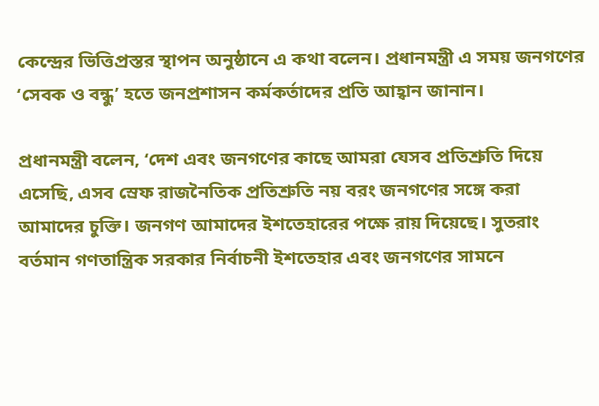কেন্দ্রের ভিত্তিপ্রস্তর স্থাপন অনুষ্ঠানে এ কথা বলেন। প্রধানমন্ত্রী এ সময় জনগণের ‘সেবক ও বন্ধু’ হতে জনপ্রশাসন কর্মকর্তাদের প্রতি আহ্বান জানান।

প্রধানমন্ত্রী বলেন, ‘দেশ এবং জনগণের কাছে আমরা যেসব প্রতিশ্রুতি দিয়ে এসেছি, এসব স্রেফ রাজনৈতিক প্রতিশ্রুতি নয় বরং জনগণের সঙ্গে করা আমাদের চুক্তি। জনগণ আমাদের ইশতেহারের পক্ষে রায় দিয়েছে। সুতরাং বর্তমান গণতান্ত্রিক সরকার নির্বাচনী ইশতেহার এবং জনগণের সামনে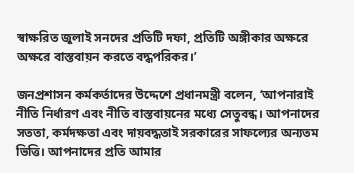স্বাক্ষরিত জুলাই সনদের প্রতিটি দফা, প্রতিটি অঙ্গীকার অক্ষরে অক্ষরে বাস্তবায়ন করতে বদ্ধপরিকর।’

জনপ্রশাসন কর্মকর্তাদের উদ্দেশে প্রধানমন্ত্রী বলেন, ‘আপনারাই নীতি নির্ধারণ এবং নীতি বাস্তবায়নের মধ্যে সেতুবন্ধ। আপনাদের সততা, কর্মদক্ষতা এবং দায়বদ্ধতাই সরকারের সাফল্যের অন্যতম ভিত্তি। আপনাদের প্রতি আমার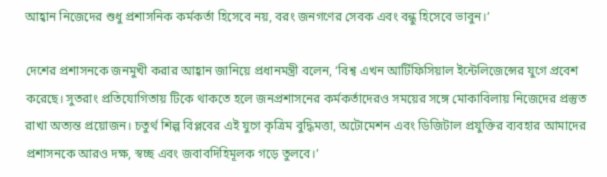আহ্বান নিজেদের শুধু প্রশাসনিক কর্মকর্তা হিসেবে নয়, বরং জনগণের সেবক এবং বন্ধু হিসেবে ভাবুন।’

দেশের প্রশাসনকে জনমুখী করার আহ্বান জানিয়ে প্রধানমন্ত্রী বলেন, ‘বিশ্ব এখন আর্টিফিসিয়াল ইন্টেলিজেন্সের যুগে প্রবেশ করেছে। সুতরাং প্রতিযোগিতায় টিকে থাকতে হলে জনপ্রশাসনের কর্মকর্তাদেরও সময়ের সঙ্গে মোকাবিলায় নিজেদের প্রস্তুত রাখা অত্যন্ত প্রয়োজন। চতুর্থ শিল্প বিপ্লবের এই যুগে কৃত্রিম বুদ্ধিমত্তা, অটোমেশন এবং ডিজিটাল প্রযুক্তির ব্যবহার আমাদের প্রশাসনকে আরও দক্ষ, স্বচ্ছ এবং জবাবদিহিমূলক গড়ে তুলবে।’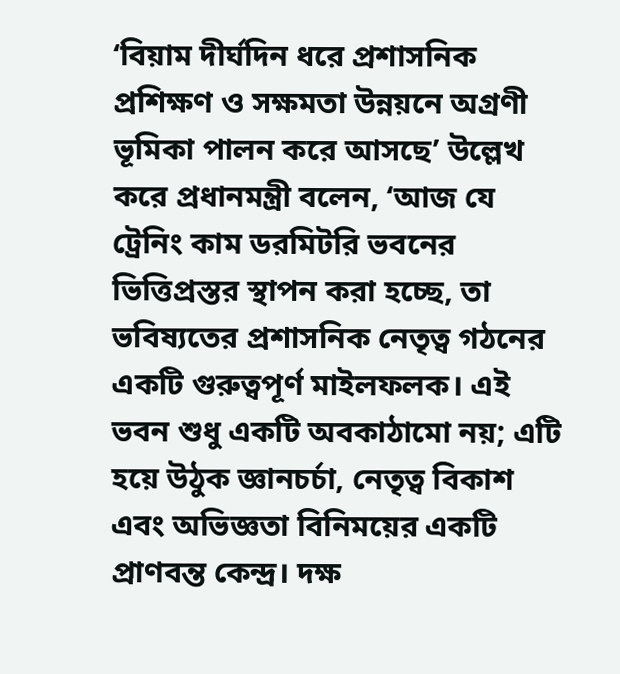‘বিয়াম দীর্ঘদিন ধরে প্রশাসনিক প্রশিক্ষণ ও সক্ষমতা উন্নয়নে অগ্রণী ভূমিকা পালন করে আসছে’ উল্লেখ করে প্রধানমন্ত্রী বলেন, ‘আজ যে ট্রেনিং কাম ডরমিটরি ভবনের ভিত্তিপ্রস্তর স্থাপন করা হচ্ছে, তা ভবিষ্যতের প্রশাসনিক নেতৃত্ব গঠনের একটি গুরুত্বপূর্ণ মাইলফলক। এই ভবন শুধু একটি অবকাঠামো নয়; এটি হয়ে উঠুক জ্ঞানচর্চা, নেতৃত্ব বিকাশ এবং অভিজ্ঞতা বিনিময়ের একটি প্রাণবন্ত কেন্দ্র। দক্ষ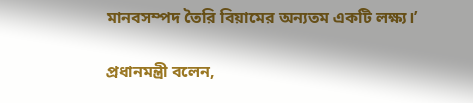মানবসম্পদ তৈরি বিয়ামের অন্যতম একটি লক্ষ্য।’

প্রধানমন্ত্রী বলেন,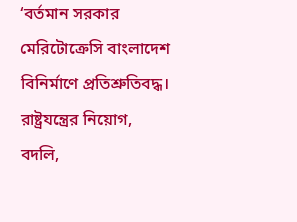‘বর্তমান সরকার মেরিটোক্রেসি বাংলাদেশ বিনির্মাণে প্রতিশ্রুতিবদ্ধ। রাষ্ট্রযন্ত্রের নিয়োগ, বদলি,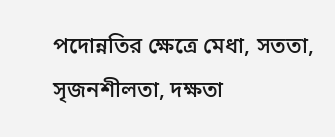পদোন্নতির ক্ষেত্রে মেধা, সততা, সৃজনশীলতা, দক্ষতা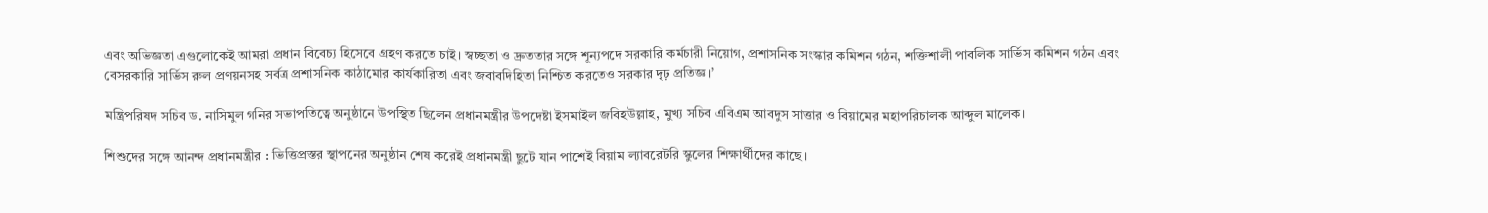এবং অভিজ্ঞতা এগুলোকেই আমরা প্রধান বিবেচ্য হিসেবে গ্রহণ করতে চাই। স্বচ্ছতা ও দ্রুততার সঙ্গে শূন্যপদে সরকারি কর্মচারী নিয়োগ, প্রশাসনিক সংস্কার কমিশন গঠন, শক্তিশালী পাবলিক সার্ভিস কমিশন গঠন এবং বেসরকারি সার্ভিস রুল প্রণয়নসহ সর্বত্র প্রশাসনিক কাঠামোর কার্যকারিতা এবং জবাবদিহিতা নিশ্চিত করতেও সরকার দৃঢ় প্রতিজ্ঞ।’

মন্ত্রিপরিষদ সচিব ড. নাসিমুল গনির সভাপতিত্বে অনুষ্ঠানে উপস্থিত ছিলেন প্রধানমন্ত্রীর উপদেষ্টা ইসমাইল জবিহউল্লাহ, মুখ্য সচিব এবিএম আবদুস সাত্তার ও বিয়ামের মহাপরিচালক আব্দুল মালেক।

শিশুদের সঙ্গে আনন্দ প্রধানমন্ত্রীর : ভিত্তিপ্রস্তর স্থাপনের অনুষ্ঠান শেষ করেই প্রধানমন্ত্রী ছুটে যান পাশেই বিয়াম ল্যাবরেটরি স্কুলের শিক্ষার্থীদের কাছে।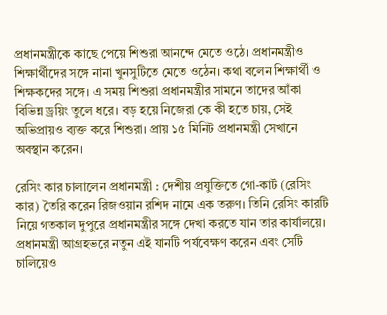প্রধানমন্ত্রীকে কাছে পেয়ে শিশুরা আনন্দে মেতে ওঠে। প্রধানমন্ত্রীও শিক্ষার্থীদের সঙ্গে নানা খুনসুটিতে মেতে ওঠেন। কথা বলেন শিক্ষার্থী ও শিক্ষকদের সঙ্গে। এ সময় শিশুরা প্রধানমন্ত্রীর সামনে তাদের আঁকা বিভিন্ন ড্রয়িং তুলে ধরে। বড় হয়ে নিজেরা কে কী হতে চায়, সেই অভিপ্রায়ও ব্যক্ত করে শিশুরা। প্রায় ১৫ মিনিট প্রধানমন্ত্রী সেখানে অবস্থান করেন।

রেসিং কার চালালেন প্রধানমন্ত্রী : দেশীয় প্রযুক্তিতে গো-কার্ট (রেসিং কার) তৈরি করেন রিজওয়ান রশিদ নামে এক তরুণ। তিনি রেসিং কারটি নিয়ে গতকাল দুপুরে প্রধানমন্ত্রীর সঙ্গে দেখা করতে যান তার কার্যালয়ে। প্রধানমন্ত্রী আগ্রহভরে নতুন এই যানটি পর্যবেক্ষণ করেন এবং সেটি চালিয়েও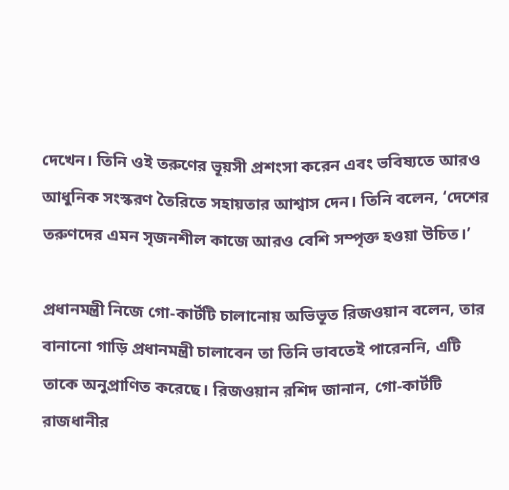দেখেন। তিনি ওই তরুণের ভূয়সী প্রশংসা করেন এবং ভবিষ্যতে আরও আধুনিক সংস্করণ তৈরিতে সহায়তার আশ্বাস দেন। তিনি বলেন, ‘দেশের তরুণদের এমন সৃজনশীল কাজে আরও বেশি সম্পৃক্ত হওয়া উচিত।’

প্রধানমন্ত্রী নিজে গো-কার্টটি চালানোয় অভিভূত রিজওয়ান বলেন, তার বানানো গাড়ি প্রধানমন্ত্রী চালাবেন তা তিনি ভাবতেই পারেননি, এটি তাকে অনুপ্রাণিত করেছে। রিজওয়ান রশিদ জানান, গো-কার্টটি রাজধানীর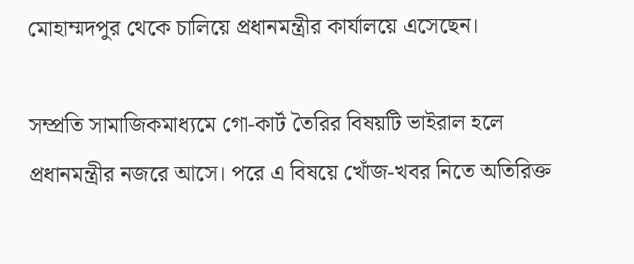মোহাম্মদপুর থেকে চালিয়ে প্রধানমন্ত্রীর কার্যালয়ে এসেছেন।

সম্প্রতি সামাজিকমাধ্যমে গো-কার্ট তৈরির বিষয়টি ভাইরাল হলে প্রধানমন্ত্রীর নজরে আসে। পরে এ বিষয়ে খোঁজ-খবর নিতে অতিরিক্ত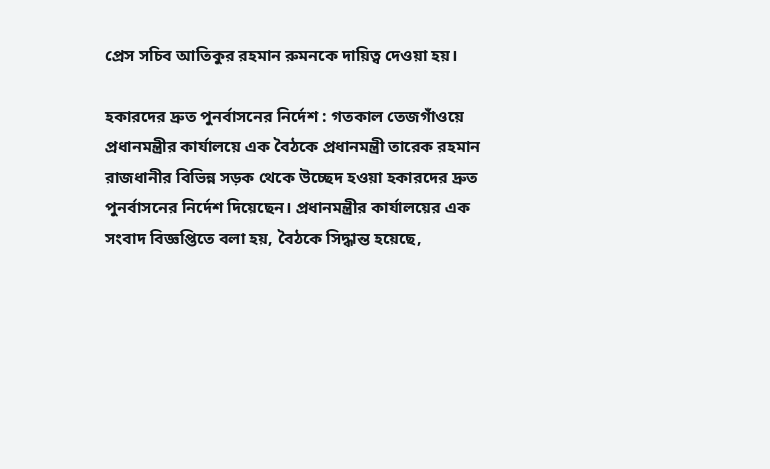প্রেস সচিব আতিকুর রহমান রুমনকে দায়িত্ব দেওয়া হয়।

হকারদের দ্রুত পুনর্বাসনের নির্দেশ : গতকাল তেজগাঁওয়ে প্রধানমন্ত্রীর কার্যালয়ে এক বৈঠকে প্রধানমন্ত্রী তারেক রহমান রাজধানীর বিভিন্ন সড়ক থেকে উচ্ছেদ হওয়া হকারদের দ্রুত পুনর্বাসনের নির্দেশ দিয়েছেন। প্রধানমন্ত্রীর কার্যালয়ের এক সংবাদ বিজ্ঞপ্তিতে বলা হয়, বৈঠকে সিদ্ধান্ত হয়েছে,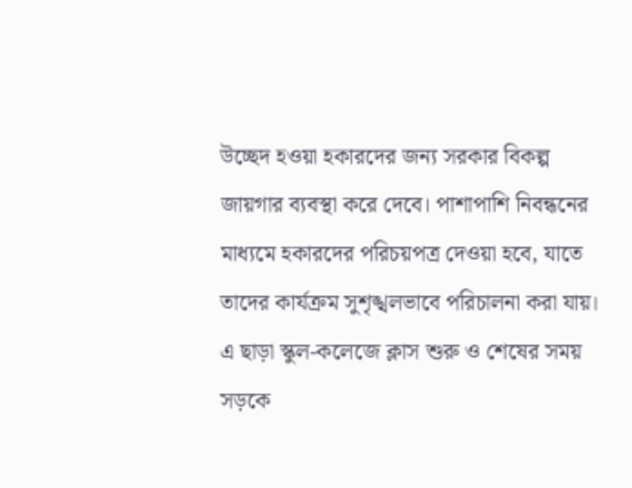উচ্ছেদ হওয়া হকারদের জন্য সরকার বিকল্প জায়গার ব্যবস্থা করে দেবে। পাশাপাশি নিবন্ধনের মাধ্যমে হকারদের পরিচয়পত্র দেওয়া হবে, যাতে তাদের কার্যক্রম সুশৃঙ্খলভাবে পরিচালনা করা যায়। এ ছাড়া স্কুল-কলেজে ক্লাস শুরু ও শেষের সময় সড়কে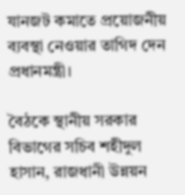যানজট কমাতে প্রয়োজনীয় ব্যবস্থা নেওয়ার তাগিদ দেন প্রধানমন্ত্রী।

বৈঠকে স্থানীয় সরকার বিভাগের সচিব শহীদুল হাসান, রাজধানী উন্নয়ন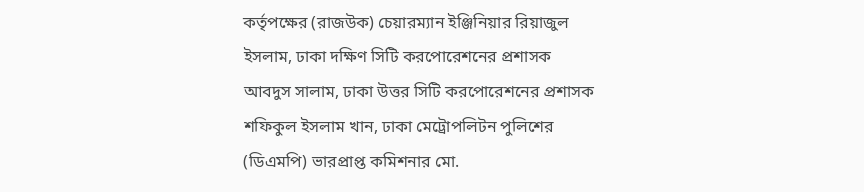কর্তৃপক্ষের (রাজউক) চেয়ারম্যান ইঞ্জিনিয়ার রিয়াজুল ইসলাম, ঢাকা দক্ষিণ সিটি করপোরেশনের প্রশাসক আবদুস সালাম, ঢাকা উত্তর সিটি করপোরেশনের প্রশাসক শফিকুল ইসলাম খান, ঢাকা মেট্রোপলিটন পুলিশের (ডিএমপি) ভারপ্রাপ্ত কমিশনার মো.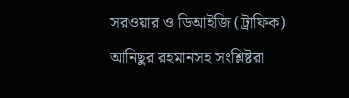সরওয়ার ও ডিআইজি (ট্রাফিক) আনিছুর রহমানসহ সংশ্লিষ্টরা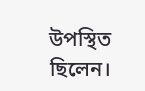উপস্থিত ছিলেন।